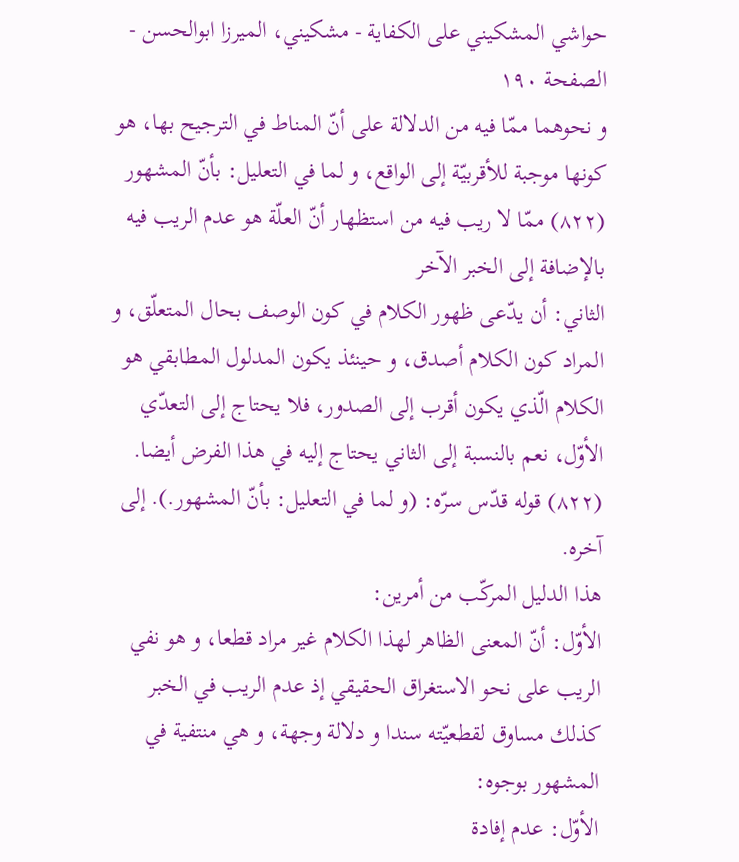حواشي المشكيني علی الكفاية - مشکیني، الميرزا ابوالحسن - الصفحة ١٩٠
و نحوهما ممّا فيه من الدلالة على أنّ المناط في الترجيح بها، هو كونها موجبة للأقربيّة إلى الواقع، و لما في التعليل: بأنّ المشهور (٨٢٢) ممّا لا ريب فيه من استظهار أنّ العلّة هو عدم الريب فيه بالإضافة إلى الخبر الآخر
الثاني: أن يدّعى ظهور الكلام في كون الوصف بحال المتعلّق، و المراد كون الكلام أصدق، و حينئذ يكون المدلول المطابقي هو الكلام الّذي يكون أقرب إلى الصدور، فلا يحتاج إلى التعدّي الأوّل، نعم بالنسبة إلى الثاني يحتاج إليه في هذا الفرض أيضا.
(٨٢٢) قوله قدّس سرّه: (و لما في التعليل: بأنّ المشهور.). إلى آخره.
هذا الدليل المركّب من أمرين:
الأوّل: أنّ المعنى الظاهر لهذا الكلام غير مراد قطعا، و هو نفي الريب على نحو الاستغراق الحقيقي إذ عدم الريب في الخبر كذلك مساوق لقطعيّته سندا و دلالة وجهة، و هي منتفية في المشهور بوجوه:
الأوّل: عدم إفادة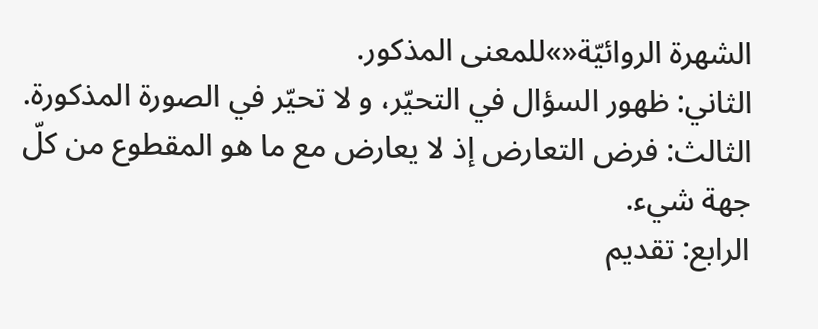الشهرة الروائيّة«»للمعنى المذكور.
الثاني: ظهور السؤال في التحيّر، و لا تحيّر في الصورة المذكورة.
الثالث: فرض التعارض إذ لا يعارض مع ما هو المقطوع من كلّ جهة شيء.
الرابع: تقديم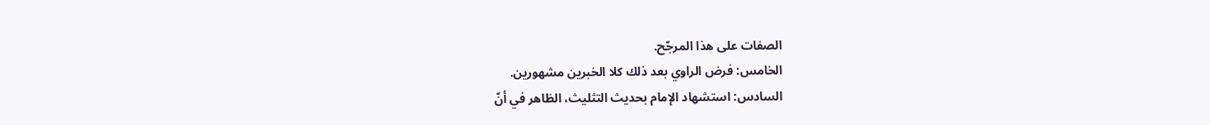الصفات على هذا المرجّح.
الخامس: فرض الراوي بعد ذلك كلا الخبرين مشهورين.
السادس: استشهاد الإمام بحديث التثليث، الظاهر في أنّ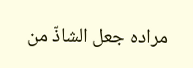مراده جعل الشاذّ من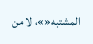المشتبه«»، لا من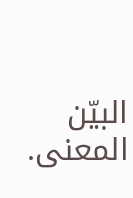البيّن المعنى.